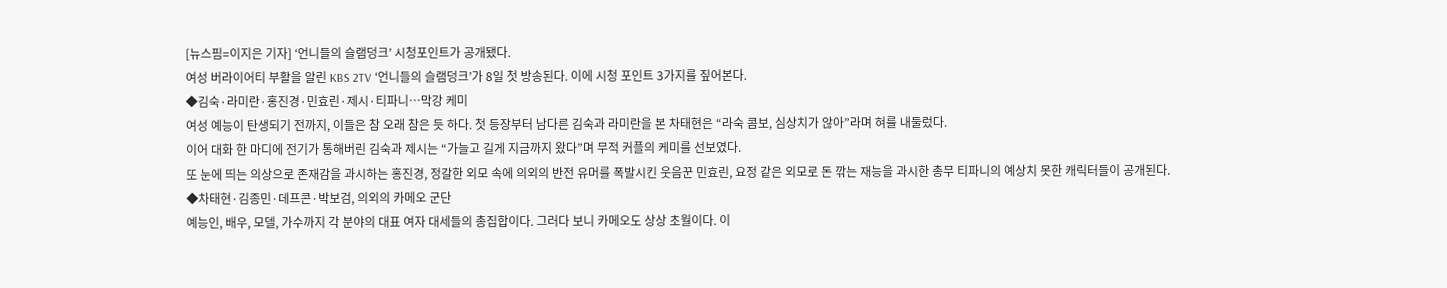[뉴스핌=이지은 기자] ‘언니들의 슬램덩크’ 시청포인트가 공개됐다.
여성 버라이어티 부활을 알린 KBS 2TV ‘언니들의 슬램덩크’가 8일 첫 방송된다. 이에 시청 포인트 3가지를 짚어본다.
◆김숙·라미란·홍진경·민효린·제시·티파니…막강 케미
여성 예능이 탄생되기 전까지, 이들은 참 오래 참은 듯 하다. 첫 등장부터 남다른 김숙과 라미란을 본 차태현은 “라숙 콤보, 심상치가 않아”라며 혀를 내둘렀다.
이어 대화 한 마디에 전기가 통해버린 김숙과 제시는 “가늘고 길게 지금까지 왔다”며 무적 커플의 케미를 선보였다.
또 눈에 띄는 의상으로 존재감을 과시하는 홍진경, 정갈한 외모 속에 의외의 반전 유머를 폭발시킨 웃음꾼 민효린, 요정 같은 외모로 돈 깎는 재능을 과시한 총무 티파니의 예상치 못한 캐릭터들이 공개된다.
◆차태현·김종민·데프콘·박보검, 의외의 카메오 군단
예능인, 배우, 모델, 가수까지 각 분야의 대표 여자 대세들의 총집합이다. 그러다 보니 카메오도 상상 초월이다. 이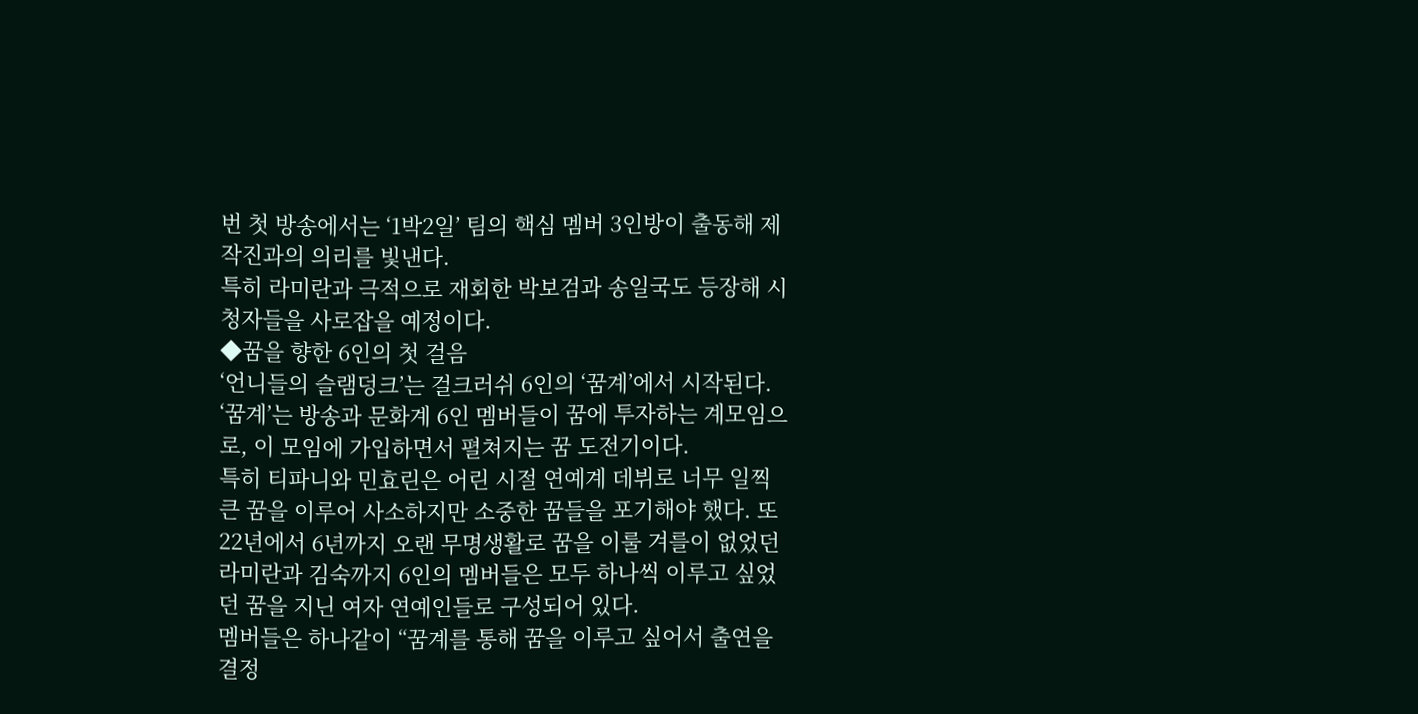번 첫 방송에서는 ‘1박2일’ 팀의 핵심 멤버 3인방이 출동해 제작진과의 의리를 빛낸다.
특히 라미란과 극적으로 재회한 박보검과 송일국도 등장해 시청자들을 사로잡을 예정이다.
◆꿈을 향한 6인의 첫 걸음
‘언니들의 슬램덩크’는 걸크러쉬 6인의 ‘꿈계’에서 시작된다. ‘꿈계’는 방송과 문화계 6인 멤버들이 꿈에 투자하는 계모임으로, 이 모임에 가입하면서 펼쳐지는 꿈 도전기이다.
특히 티파니와 민효린은 어린 시절 연예계 데뷔로 너무 일찍 큰 꿈을 이루어 사소하지만 소중한 꿈들을 포기해야 했다. 또 22년에서 6년까지 오랜 무명생활로 꿈을 이룰 겨를이 없었던 라미란과 김숙까지 6인의 멤버들은 모두 하나씩 이루고 싶었던 꿈을 지닌 여자 연예인들로 구성되어 있다.
멤버들은 하나같이 “꿈계를 통해 꿈을 이루고 싶어서 출연을 결정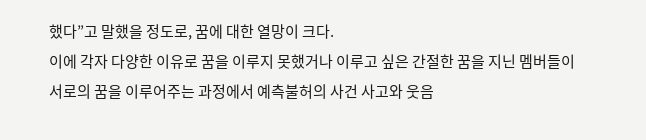했다”고 말했을 정도로, 꿈에 대한 열망이 크다.
이에 각자 다양한 이유로 꿈을 이루지 못했거나 이루고 싶은 간절한 꿈을 지닌 멤버들이 서로의 꿈을 이루어주는 과정에서 예측불허의 사건 사고와 웃음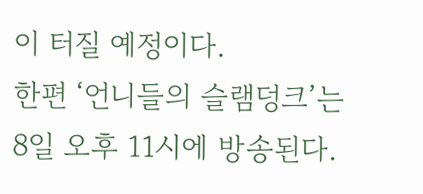이 터질 예정이다.
한편 ‘언니들의 슬램덩크’는 8일 오후 11시에 방송된다.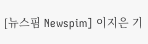[뉴스핌 Newspim] 이지은 기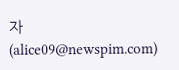자 (alice09@newspim.com)